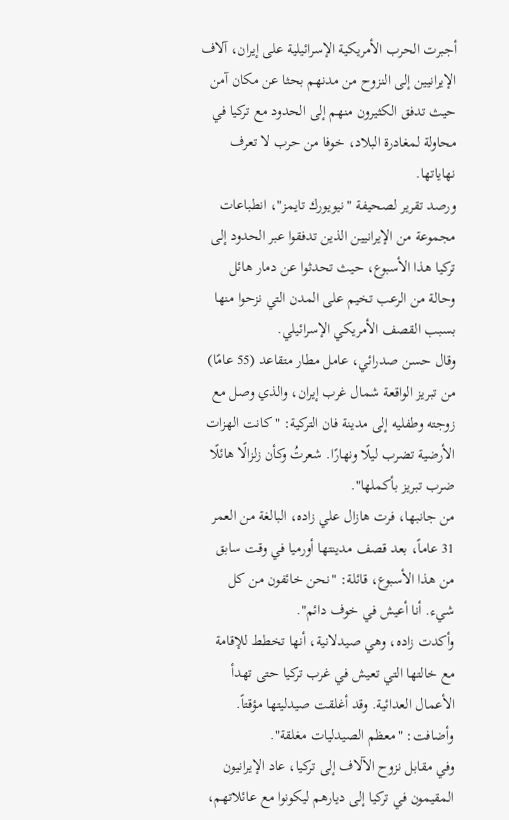أجبرت الحرب الأمريكية الإسرائيلية على إيران، آلاف الإيرانيين إلى النزوح من مدنهم بحثا عن مكان آمن حيث تدفق الكثيرون منهم إلى الحدود مع تركيا في محاولة لمغادرة البلاد، خوفا من حرب لا تعرف نهاياتها.
ورصد تقرير لصحيفة "نيويورك تايمز"، انطباعات مجموعة من الإيرانيين الذين تدفقوا عبر الحدود إلى تركيا هذا الأسبوع، حيث تحدثوا عن دمار هائل وحالة من الرعب تخيم على المدن التي نزحوا منها بسبب القصف الأمريكي الإسرائيلي.
وقال حسن صدرائي، عامل مطار متقاعد (55 عامًا) من تبريز الواقعة شمال غرب إيران، والذي وصل مع زوجته وطفليه إلى مدينة فان التركية: "كانت الهزات الأرضية تضرب ليلًا ونهارًا. شعرتُ وكأن زلزالًا هائلًا ضرب تبريز بأكملها".
من جانبها، فرت هازال علي زاده، البالغة من العمر 31 عاماً، بعد قصف مدينتها أورميا في وقت سابق من هذا الأسبوع، قائلة: "نحن خائفون من كل شيء. أنا أعيش في خوف دائم".
وأكدت زاده، وهي صيدلانية، أنها تخطط للإقامة مع خالتها التي تعيش في غرب تركيا حتى تهدأ الأعمال العدائية. وقد أغلقت صيدليتها مؤقتاً. وأضافت: "معظم الصيدليات مغلقة".
وفي مقابل نزوح الآلاف إلى تركيا، عاد الإيرانيون المقيمون في تركيا إلى ديارهم ليكونوا مع عائلاتهم،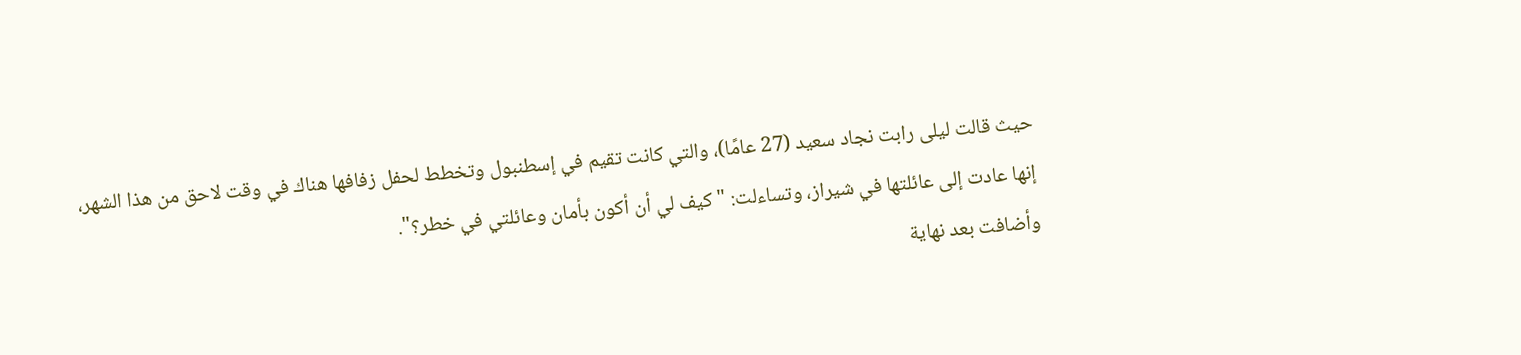حيث قالت ليلى رابت نجاد سعيد (27 عامًا)، والتي كانت تقيم في إسطنبول وتخطط لحفل زفافها هناك في وقت لاحق من هذا الشهر، إنها عادت إلى عائلتها في شيراز، وتساءلت: "كيف لي أن أكون بأمان وعائلتي في خطر؟".
وأضافت بعد نهاية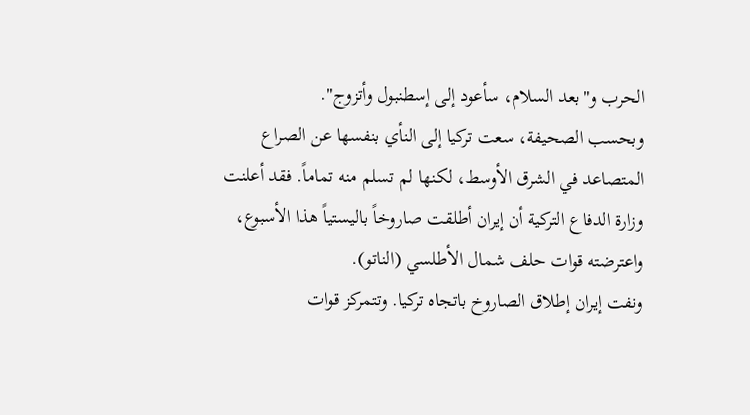الحرب و"بعد السلام، سأعود إلى إسطنبول وأتزوج".
وبحسب الصحيفة، سعت تركيا إلى النأي بنفسها عن الصراع المتصاعد في الشرق الأوسط، لكنها لم تسلم منه تماماً. فقد أعلنت وزارة الدفاع التركية أن إيران أطلقت صاروخاً باليستياً هذا الأسبوع، واعترضته قوات حلف شمال الأطلسي (الناتو).
ونفت إيران إطلاق الصاروخ باتجاه تركيا. وتتمركز قوات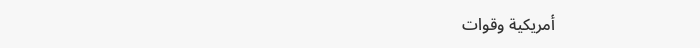أمريكية وقوات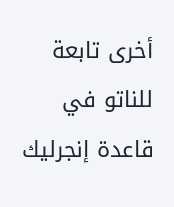أخرى تابعة للناتو في قاعدة إنجرليك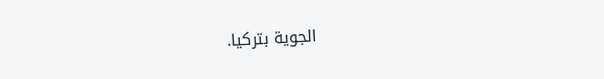الجوية بتركيا.